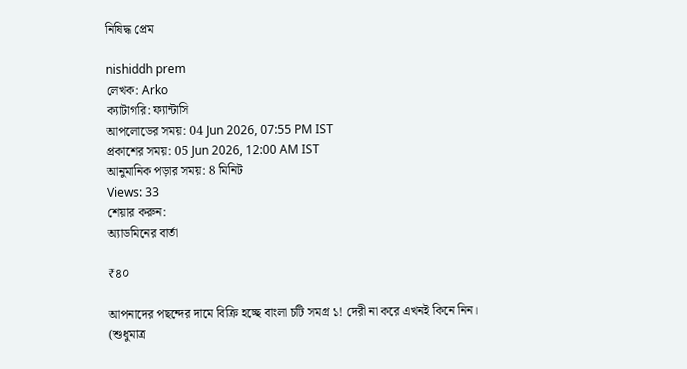নিষিদ্ধ প্রেম

nishiddh prem
লেখক: Arko
ক্যাটাগরি: ফ্যান্টাসি
আপলোডের সময়: 04 Jun 2026, 07:55 PM IST
প্রকাশের সময়: 05 Jun 2026, 12:00 AM IST
আনুমানিক পড়ার সময়: 8 মিনিট
Views: 33
শেয়ার করুন:
অ্যাডমিনের বার্তা

₹৪০

আপনাদের পছন্দের দামে বিক্রি হচ্ছে বাংলা চটি সমগ্র ১! দেরী না করে এখনই কিনে নিন।
(শুধুমাত্র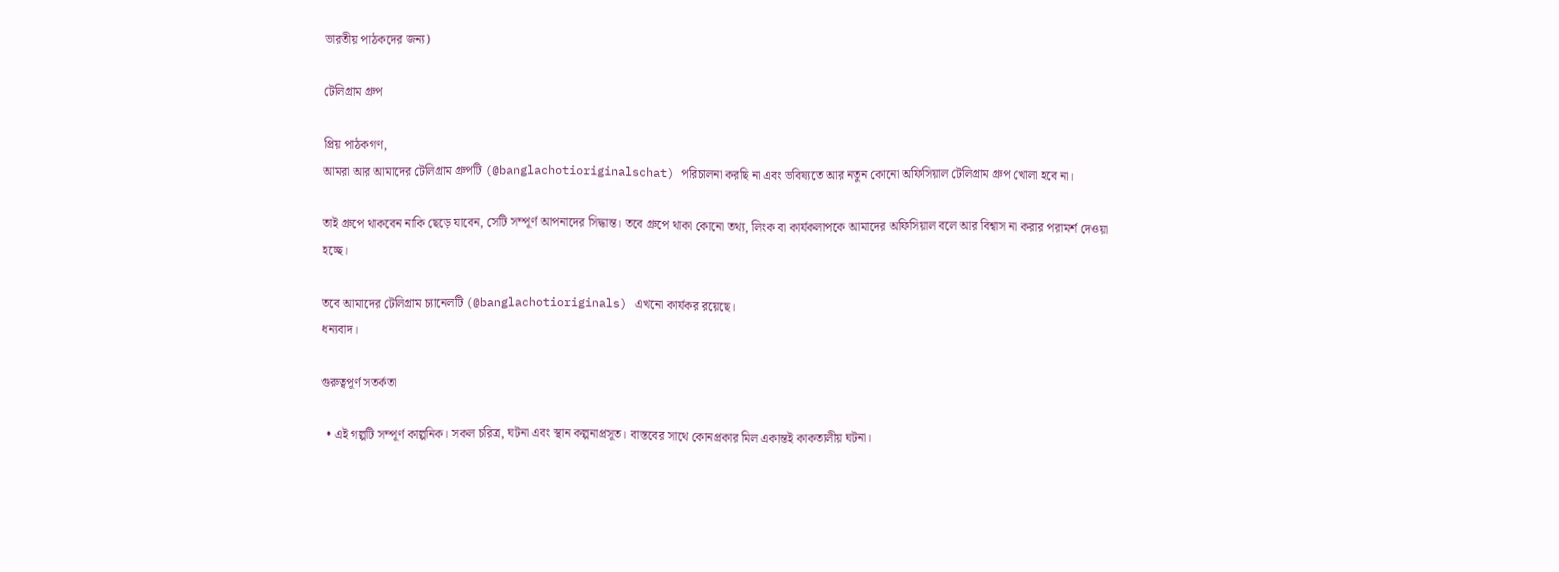ভারতীয় পাঠকদের জন্য)

টেলিগ্রাম গ্রুপ

প্রিয় পাঠকগণ,
আমরা আর আমাদের টেলিগ্রাম গ্রুপটি (@banglachotioriginalschat) পরিচালনা করছি না এবং ভবিষ্যতে আর নতুন কোনো অফিসিয়াল টেলিগ্রাম গ্রুপ খোলা হবে না।

তাই গ্রুপে থাকবেন নাকি ছেড়ে যাবেন, সেটি সম্পূর্ণ আপনাদের সিদ্ধান্ত। তবে গ্রুপে থাকা কোনো তথ্য, লিংক বা কার্যকলাপকে আমাদের অফিসিয়াল বলে আর বিশ্বাস না করার পরামর্শ দেওয়া হচ্ছে।

তবে আমাদের টেলিগ্রাম চ্যানেলটি (@banglachotioriginals) এখনো কার্যকর রয়েছে।
ধন্যবাদ।

গুরুত্বপূর্ণ সতর্কতা

  • এই গল্পটি সম্পূর্ণ কাল্পনিক। সকল চরিত্র, ঘটনা এবং স্থান কল্পনাপ্রসূত। বাস্তবের সাথে কোনপ্রকার মিল একান্তই কাকতালীয় ঘটনা।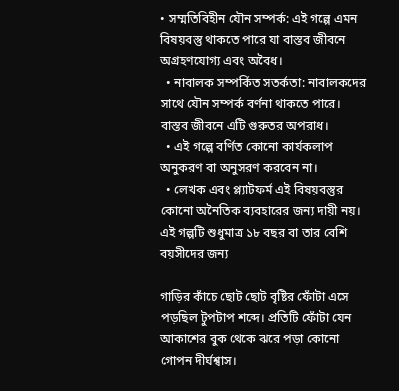• সম্মতিবিহীন যৌন সম্পর্ক: এই গল্পে এমন বিষয়বস্তু থাকতে পারে যা বাস্তব জীবনে অগ্রহণযোগ্য এবং অবৈধ।
  • নাবালক সম্পর্কিত সতর্কতা: নাবালকদের সাথে যৌন সম্পর্ক বর্ণনা থাকতে পারে। বাস্তব জীবনে এটি গুরুতর অপরাধ।
  • এই গল্পে বর্ণিত কোনো কার্যকলাপ অনুকরণ বা অনুসরণ করবেন না।
  • লেখক এবং প্ল্যাটফর্ম এই বিষয়বস্তুর কোনো অনৈতিক ব্যবহারের জন্য দায়ী নয়।
এই গল্পটি শুধুমাত্র ১৮ বছর বা তার বেশি বয়সীদের জন্য

গাড়ির কাঁচে ছোট ছোট বৃষ্টির ফোঁটা এসে পড়ছিল টুপটাপ শব্দে। প্রতিটি ফোঁটা যেন আকাশের বুক থেকে ঝরে পড়া কোনো গোপন দীর্ঘশ্বাস।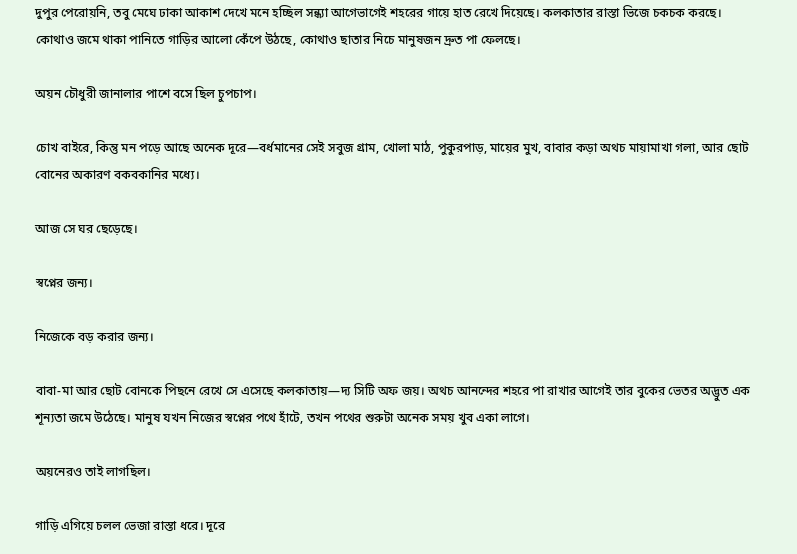দুপুর পেরোয়নি, তবু মেঘে ঢাকা আকাশ দেখে মনে হচ্ছিল সন্ধ্যা আগেভাগেই শহরের গায়ে হাত রেখে দিয়েছে। কলকাতার রাস্তা ভিজে চকচক করছে। কোথাও জমে থাকা পানিতে গাড়ির আলো কেঁপে উঠছে, কোথাও ছাতার নিচে মানুষজন দ্রুত পা ফেলছে।

অয়ন চৌধুরী জানালার পাশে বসে ছিল চুপচাপ।

চোখ বাইরে, কিন্তু মন পড়ে আছে অনেক দূরে—বর্ধমানের সেই সবুজ গ্রাম, খোলা মাঠ, পুকুরপাড়, মায়ের মুখ, বাবার কড়া অথচ মায়ামাখা গলা, আর ছোট বোনের অকারণ বকবকানির মধ্যে।

আজ সে ঘর ছেড়েছে।

স্বপ্নের জন্য।

নিজেকে বড় করার জন্য।

বাবা-মা আর ছোট বোনকে পিছনে রেখে সে এসেছে কলকাতায়—দ্য সিটি অফ জয়। অথচ আনন্দের শহরে পা রাখার আগেই তার বুকের ভেতর অদ্ভুত এক শূন্যতা জমে উঠেছে। মানুষ যখন নিজের স্বপ্নের পথে হাঁটে, তখন পথের শুরুটা অনেক সময় খুব একা লাগে।

অয়নেরও তাই লাগছিল।

গাড়ি এগিয়ে চলল ভেজা রাস্তা ধরে। দূরে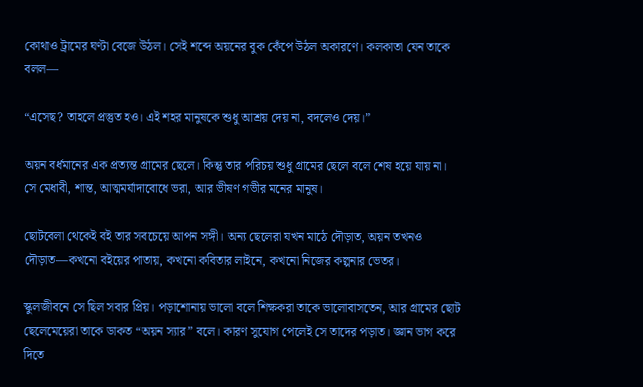কোথাও ট্রামের ঘণ্টা বেজে উঠল। সেই শব্দে অয়নের বুক কেঁপে উঠল অকারণে। কলকাতা যেন তাকে বলল—

“এসেছ? তাহলে প্রস্তুত হও। এই শহর মানুষকে শুধু আশ্রয় দেয় না, বদলেও দেয়।”

অয়ন বর্ধমানের এক প্রত্যন্ত গ্রামের ছেলে। কিন্তু তার পরিচয় শুধু গ্রামের ছেলে বলে শেষ হয়ে যায় না। সে মেধাবী, শান্ত, আত্মমর্যাদাবোধে ভরা, আর ভীষণ গভীর মনের মানুষ।

ছোটবেলা থেকেই বই তার সবচেয়ে আপন সঙ্গী। অন্য ছেলেরা যখন মাঠে দৌড়াত, অয়ন তখনও দৌড়াত—কখনো বইয়ের পাতায়, কখনো কবিতার লাইনে, কখনো নিজের কল্পনার ভেতর।

স্কুলজীবনে সে ছিল সবার প্রিয়। পড়াশোনায় ভালো বলে শিক্ষকরা তাকে ভালোবাসতেন, আর গ্রামের ছোট ছেলেমেয়েরা তাকে ডাকত “অয়ন স্যার” বলে। কারণ সুযোগ পেলেই সে তাদের পড়াত। জ্ঞান ভাগ করে দিতে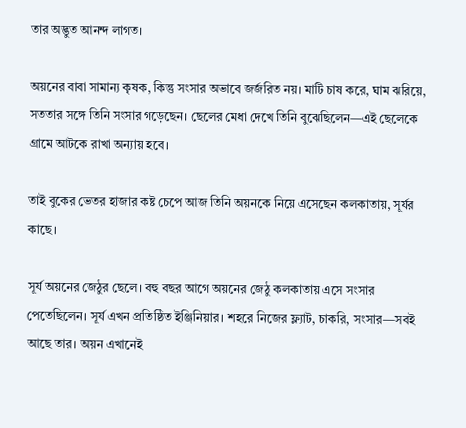তার অদ্ভুত আনন্দ লাগত।

অয়নের বাবা সামান্য কৃষক, কিন্তু সংসার অভাবে জর্জরিত নয়। মাটি চাষ করে, ঘাম ঝরিয়ে, সততার সঙ্গে তিনি সংসার গড়েছেন। ছেলের মেধা দেখে তিনি বুঝেছিলেন—এই ছেলেকে গ্রামে আটকে রাখা অন্যায় হবে।

তাই বুকের ভেতর হাজার কষ্ট চেপে আজ তিনি অয়নকে নিয়ে এসেছেন কলকাতায়, সূর্যর কাছে।

সূর্য অয়নের জেঠুর ছেলে। বহু বছর আগে অয়নের জেঠু কলকাতায় এসে সংসার পেতেছিলেন। সূর্য এখন প্রতিষ্ঠিত ইঞ্জিনিয়ার। শহরে নিজের ফ্ল্যাট, চাকরি, সংসার—সবই আছে তার। অয়ন এখানেই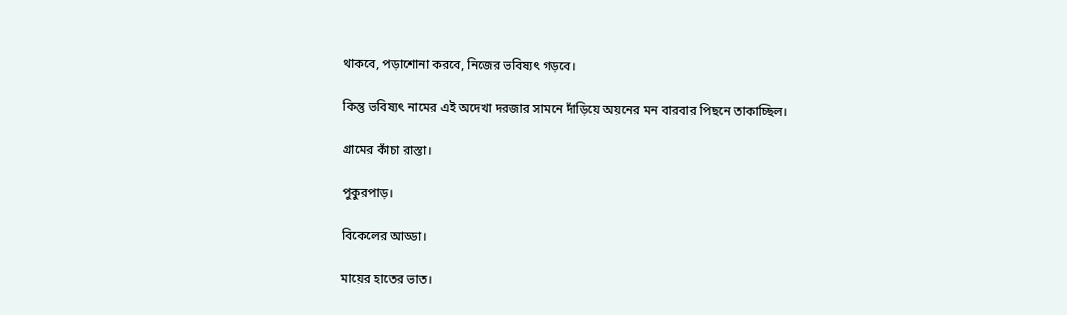থাকবে, পড়াশোনা করবে, নিজের ভবিষ্যৎ গড়বে।

কিন্তু ভবিষ্যৎ নামের এই অদেখা দরজার সামনে দাঁড়িয়ে অয়নের মন বারবার পিছনে তাকাচ্ছিল।

গ্রামের কাঁচা রাস্তা।

পুকুরপাড়।

বিকেলের আড্ডা।

মায়ের হাতের ভাত।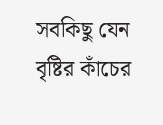সবকিছু যেন বৃষ্টির কাঁচের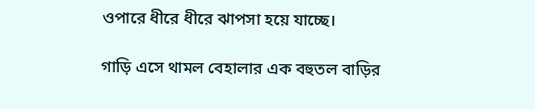ওপারে ধীরে ধীরে ঝাপসা হয়ে যাচ্ছে।

গাড়ি এসে থামল বেহালার এক বহুতল বাড়ির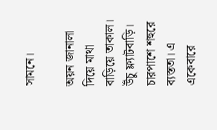সামনে।

অয়ন জানালা দিয়ে মাথা বাড়িয়ে তাকাল। উঁচু ফ্ল্যাটবাড়ি। চারপাশে শহুরে ব্যস্ততা। এ একেবারে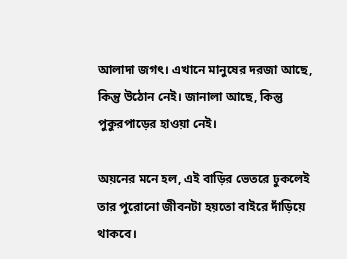আলাদা জগৎ। এখানে মানুষের দরজা আছে, কিন্তু উঠোন নেই। জানালা আছে, কিন্তু পুকুরপাড়ের হাওয়া নেই।

অয়নের মনে হল, এই বাড়ির ভেতরে ঢুকলেই তার পুরোনো জীবনটা হয়তো বাইরে দাঁড়িয়ে থাকবে।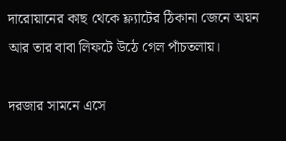দারোয়ানের কাছ থেকে ফ্ল্যাটের ঠিকানা জেনে অয়ন আর তার বাবা লিফটে উঠে গেল পাঁচতলায়।

দরজার সামনে এসে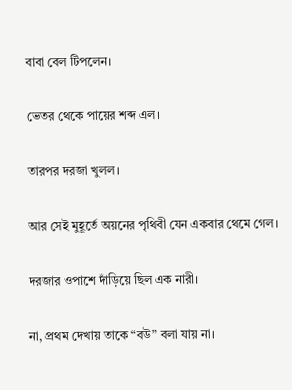বাবা বেল টিপলেন।

ভেতর থেকে পায়ের শব্দ এল।

তারপর দরজা খুলল।

আর সেই মুহূর্তে অয়নের পৃথিবী যেন একবার থেমে গেল।

দরজার ওপাশে দাঁড়িয়ে ছিল এক নারী।

না, প্রথম দেখায় তাকে “বউ” বলা যায় না।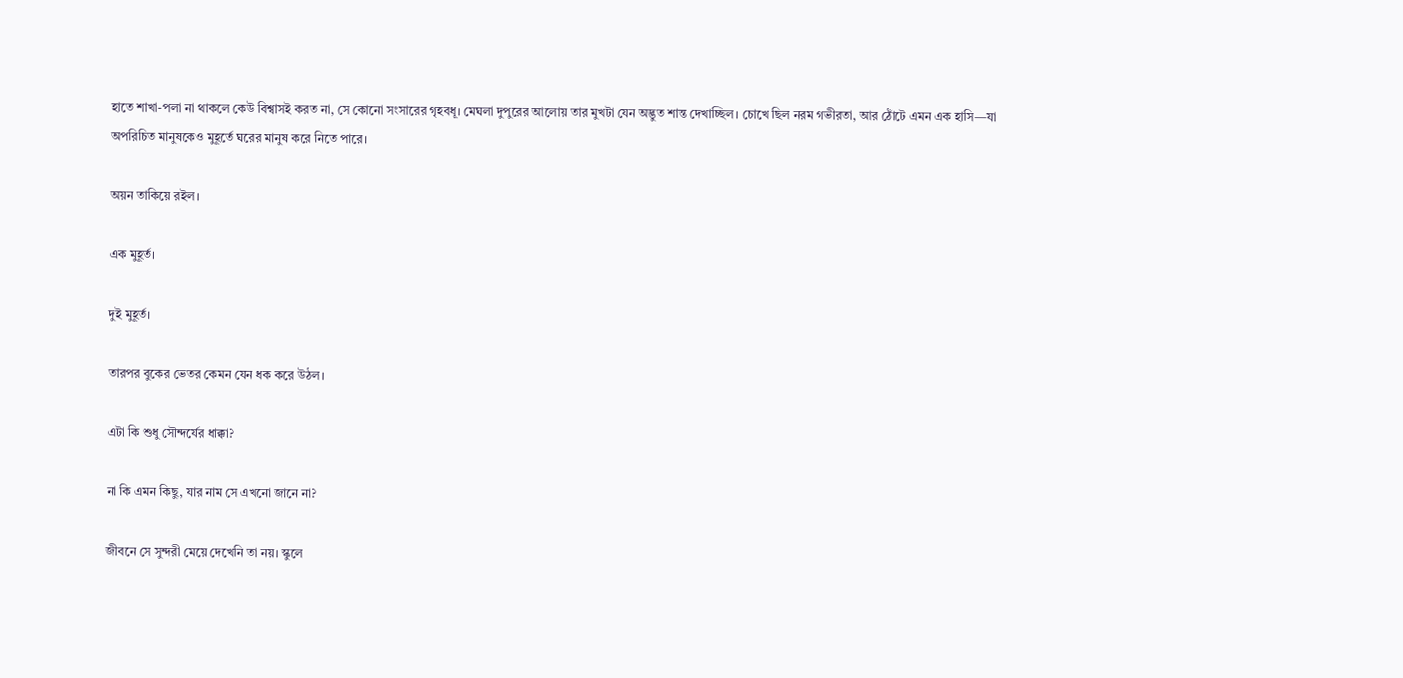হাতে শাখা-পলা না থাকলে কেউ বিশ্বাসই করত না, সে কোনো সংসারের গৃহবধূ। মেঘলা দুপুরের আলোয় তার মুখটা যেন অদ্ভুত শান্ত দেখাচ্ছিল। চোখে ছিল নরম গভীরতা, আর ঠোঁটে এমন এক হাসি—যা অপরিচিত মানুষকেও মুহূর্তে ঘরের মানুষ করে নিতে পারে।

অয়ন তাকিয়ে রইল।

এক মুহূর্ত।

দুই মুহূর্ত।

তারপর বুকের ভেতর কেমন যেন ধক করে উঠল।

এটা কি শুধু সৌন্দর্যের ধাক্কা?

না কি এমন কিছু, যার নাম সে এখনো জানে না?

জীবনে সে সুন্দরী মেয়ে দেখেনি তা নয়। স্কুলে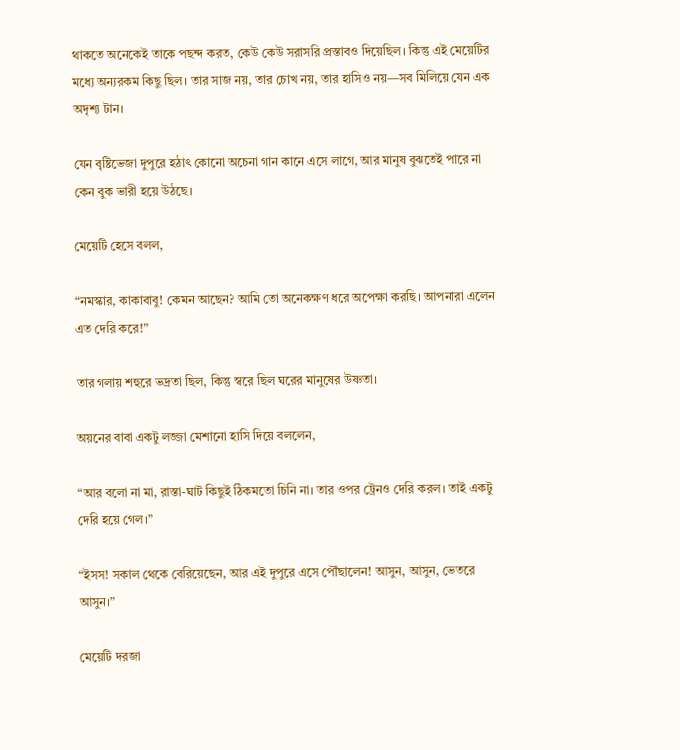থাকতে অনেকেই তাকে পছন্দ করত, কেউ কেউ সরাসরি প্রস্তাবও দিয়েছিল। কিন্তু এই মেয়েটির মধ্যে অন্যরকম কিছু ছিল। তার সাজ নয়, তার চোখ নয়, তার হাসিও নয়—সব মিলিয়ে যেন এক অদৃশ্য টান।

যেন বৃষ্টিভেজা দুপুরে হঠাৎ কোনো অচেনা গান কানে এসে লাগে, আর মানুষ বুঝতেই পারে না কেন বুক ভারী হয়ে উঠছে।

মেয়েটি হেসে বলল,

“নমস্কার, কাকাবাবু! কেমন আছেন? আমি তো অনেকক্ষণ ধরে অপেক্ষা করছি। আপনারা এলেন এত দেরি করে!”

তার গলায় শহুরে ভদ্রতা ছিল, কিন্তু স্বরে ছিল ঘরের মানুষের উষ্ণতা।

অয়নের বাবা একটু লজ্জা মেশানো হাসি দিয়ে বললেন,

“আর বলো না মা, রাস্তা-ঘাট কিছুই ঠিকমতো চিনি না। তার ওপর ট্রেনও দেরি করল। তাই একটু দেরি হয়ে গেল।”

“ইসস! সকাল থেকে বেরিয়েছেন, আর এই দুপুরে এসে পৌঁছালেন! আসুন, আসুন, ভেতরে আসুন।”

মেয়েটি দরজা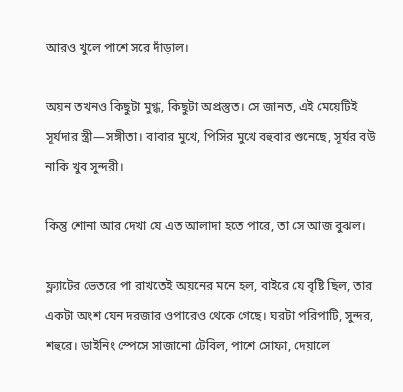আরও খুলে পাশে সরে দাঁড়াল।

অয়ন তখনও কিছুটা মুগ্ধ, কিছুটা অপ্রস্তুত। সে জানত, এই মেয়েটিই সূর্যদার স্ত্রী—সঙ্গীতা। বাবার মুখে, পিসির মুখে বহুবার শুনেছে, সূর্যর বউ নাকি খুব সুন্দরী।

কিন্তু শোনা আর দেখা যে এত আলাদা হতে পারে, তা সে আজ বুঝল।

ফ্ল্যাটের ভেতরে পা রাখতেই অয়নের মনে হল, বাইরে যে বৃষ্টি ছিল, তার একটা অংশ যেন দরজার ওপারেও থেকে গেছে। ঘরটা পরিপাটি, সুন্দর, শহুরে। ডাইনিং স্পেসে সাজানো টেবিল, পাশে সোফা, দেয়ালে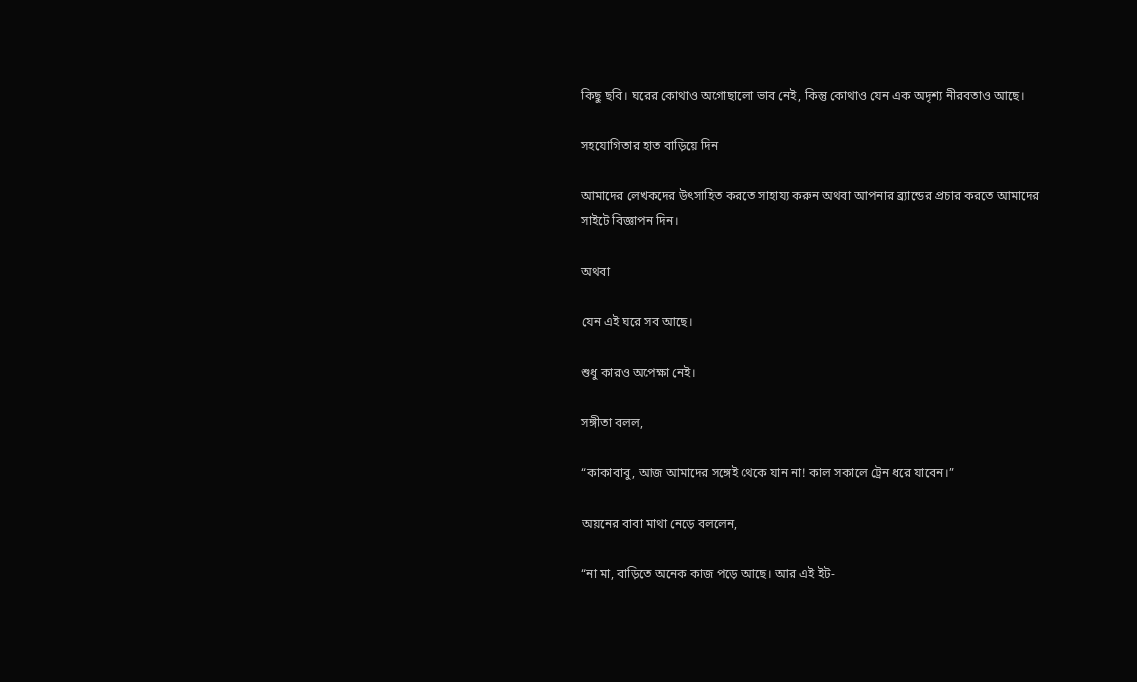কিছু ছবি। ঘরের কোথাও অগোছালো ভাব নেই, কিন্তু কোথাও যেন এক অদৃশ্য নীরবতাও আছে।

সহযোগিতার হাত বাড়িয়ে দিন

আমাদের লেখকদের উৎসাহিত করতে সাহায্য করুন অথবা আপনার ব্র্যান্ডের প্রচার করতে আমাদের সাইটে বিজ্ঞাপন দিন।

অথবা

যেন এই ঘরে সব আছে।

শুধু কারও অপেক্ষা নেই।

সঙ্গীতা বলল,

“কাকাবাবু, আজ আমাদের সঙ্গেই থেকে যান না! কাল সকালে ট্রেন ধরে যাবেন।”

অয়নের বাবা মাথা নেড়ে বললেন,

“না মা, বাড়িতে অনেক কাজ পড়ে আছে। আর এই ইট-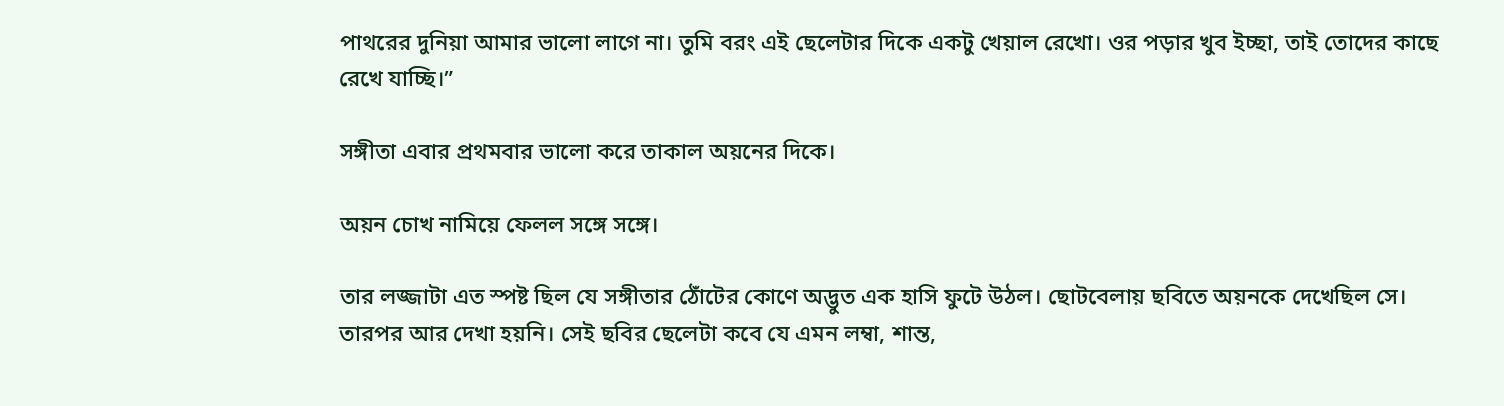পাথরের দুনিয়া আমার ভালো লাগে না। তুমি বরং এই ছেলেটার দিকে একটু খেয়াল রেখো। ওর পড়ার খুব ইচ্ছা, তাই তোদের কাছে রেখে যাচ্ছি।”

সঙ্গীতা এবার প্রথমবার ভালো করে তাকাল অয়নের দিকে।

অয়ন চোখ নামিয়ে ফেলল সঙ্গে সঙ্গে।

তার লজ্জাটা এত স্পষ্ট ছিল যে সঙ্গীতার ঠোঁটের কোণে অদ্ভুত এক হাসি ফুটে উঠল। ছোটবেলায় ছবিতে অয়নকে দেখেছিল সে। তারপর আর দেখা হয়নি। সেই ছবির ছেলেটা কবে যে এমন লম্বা, শান্ত,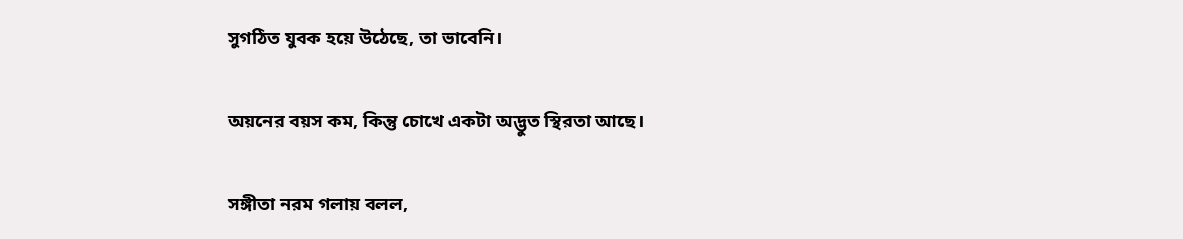সুগঠিত যুবক হয়ে উঠেছে, তা ভাবেনি।

অয়নের বয়স কম, কিন্তু চোখে একটা অদ্ভুত স্থিরতা আছে।

সঙ্গীতা নরম গলায় বলল,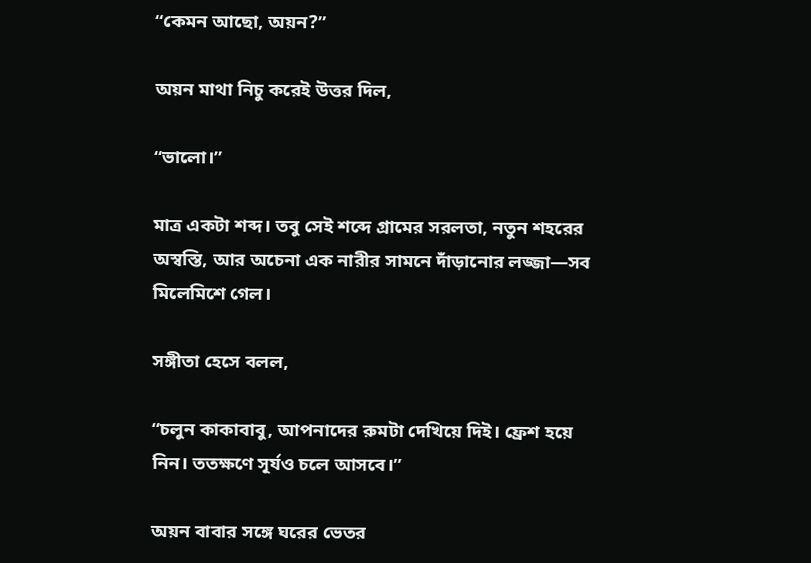“কেমন আছো, অয়ন?”

অয়ন মাথা নিচু করেই উত্তর দিল,

“ভালো।”

মাত্র একটা শব্দ। তবু সেই শব্দে গ্রামের সরলতা, নতুন শহরের অস্বস্তি, আর অচেনা এক নারীর সামনে দাঁড়ানোর লজ্জা—সব মিলেমিশে গেল।

সঙ্গীতা হেসে বলল,

“চলুন কাকাবাবু, আপনাদের রুমটা দেখিয়ে দিই। ফ্রেশ হয়ে নিন। ততক্ষণে সূর্যও চলে আসবে।”

অয়ন বাবার সঙ্গে ঘরের ভেতর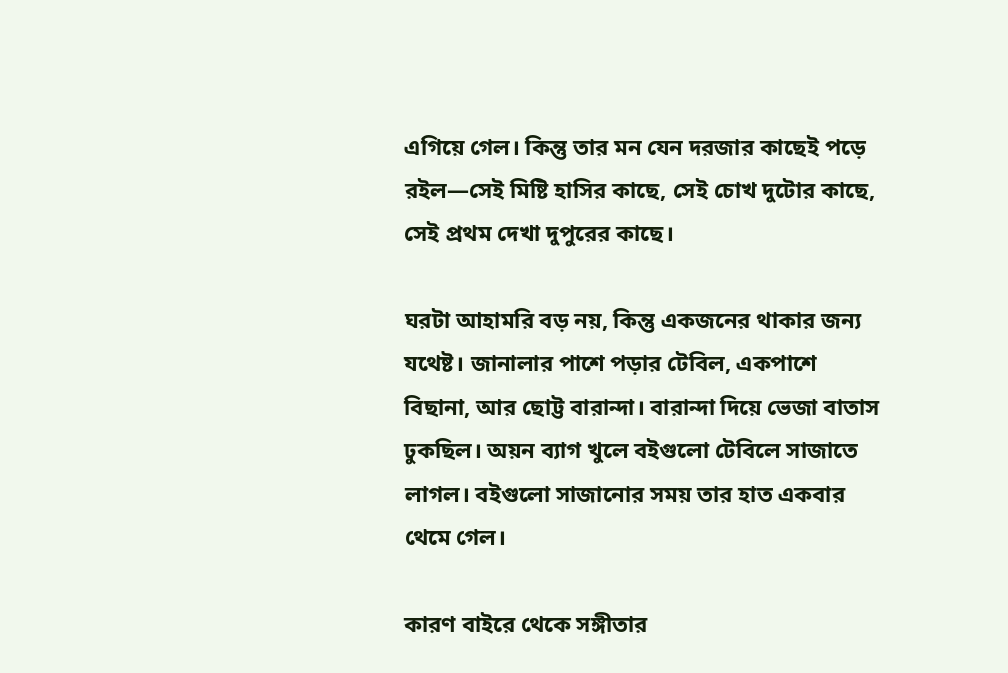এগিয়ে গেল। কিন্তু তার মন যেন দরজার কাছেই পড়ে রইল—সেই মিষ্টি হাসির কাছে, সেই চোখ দুটোর কাছে, সেই প্রথম দেখা দুপুরের কাছে।

ঘরটা আহামরি বড় নয়, কিন্তু একজনের থাকার জন্য যথেষ্ট। জানালার পাশে পড়ার টেবিল, একপাশে বিছানা, আর ছোট্ট বারান্দা। বারান্দা দিয়ে ভেজা বাতাস ঢুকছিল। অয়ন ব্যাগ খুলে বইগুলো টেবিলে সাজাতে লাগল। বইগুলো সাজানোর সময় তার হাত একবার থেমে গেল।

কারণ বাইরে থেকে সঙ্গীতার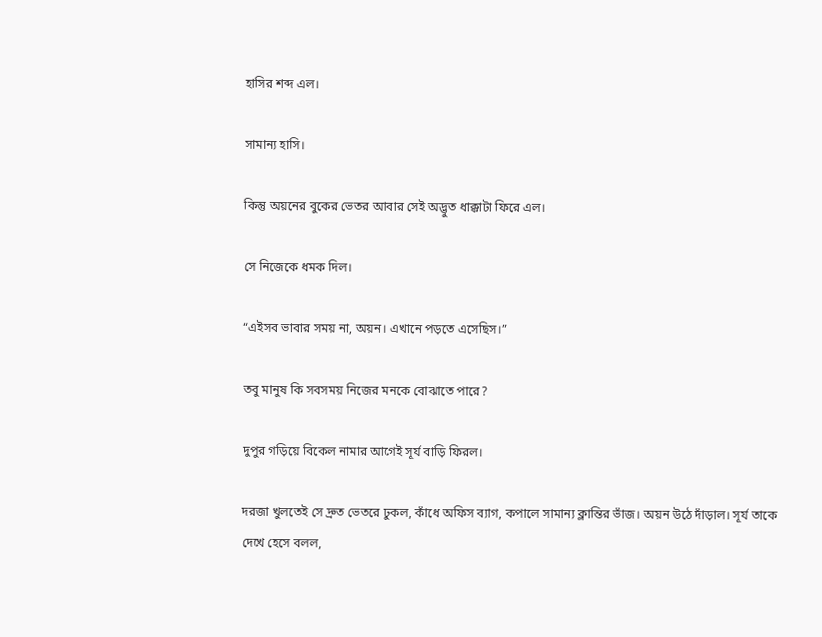হাসির শব্দ এল।

সামান্য হাসি।

কিন্তু অয়নের বুকের ভেতর আবার সেই অদ্ভুত ধাক্কাটা ফিরে এল।

সে নিজেকে ধমক দিল।

“এইসব ভাবার সময় না, অয়ন। এখানে পড়তে এসেছিস।”

তবু মানুষ কি সবসময় নিজের মনকে বোঝাতে পারে?

দুপুর গড়িয়ে বিকেল নামার আগেই সূর্য বাড়ি ফিরল।

দরজা খুলতেই সে দ্রুত ভেতরে ঢুকল, কাঁধে অফিস ব্যাগ, কপালে সামান্য ক্লান্তির ভাঁজ। অয়ন উঠে দাঁড়াল। সূর্য তাকে দেখে হেসে বলল,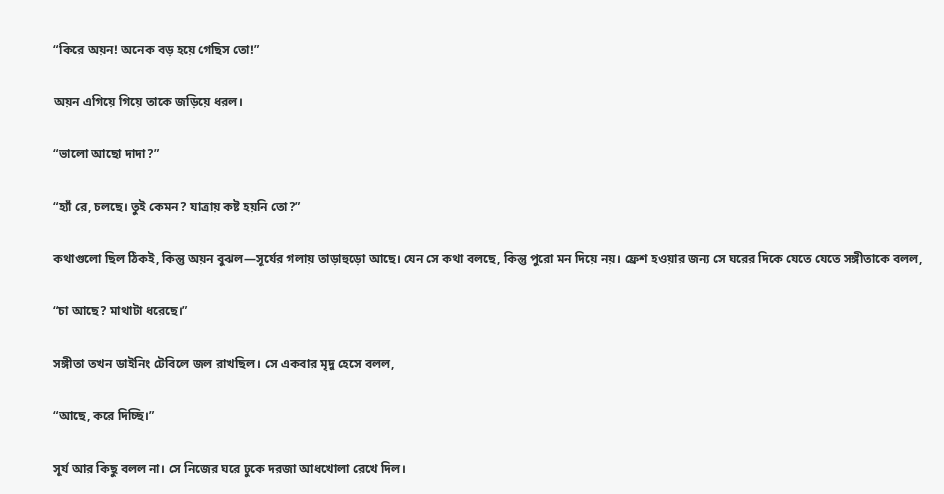“কিরে অয়ন! অনেক বড় হয়ে গেছিস তো!”

অয়ন এগিয়ে গিয়ে তাকে জড়িয়ে ধরল।

“ভালো আছো দাদা?”

“হ্যাঁ রে, চলছে। তুই কেমন? যাত্রায় কষ্ট হয়নি তো?”

কথাগুলো ছিল ঠিকই, কিন্তু অয়ন বুঝল—সূর্যের গলায় তাড়াহুড়ো আছে। যেন সে কথা বলছে, কিন্তু পুরো মন দিয়ে নয়। ফ্রেশ হওয়ার জন্য সে ঘরের দিকে যেতে যেতে সঙ্গীতাকে বলল,

“চা আছে? মাথাটা ধরেছে।”

সঙ্গীতা তখন ডাইনিং টেবিলে জল রাখছিল। সে একবার মৃদু হেসে বলল,

“আছে, করে দিচ্ছি।”

সূর্য আর কিছু বলল না। সে নিজের ঘরে ঢুকে দরজা আধখোলা রেখে দিল।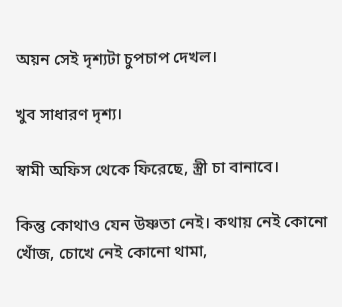অয়ন সেই দৃশ্যটা চুপচাপ দেখল।

খুব সাধারণ দৃশ্য।

স্বামী অফিস থেকে ফিরেছে, স্ত্রী চা বানাবে।

কিন্তু কোথাও যেন উষ্ণতা নেই। কথায় নেই কোনো খোঁজ, চোখে নেই কোনো থামা,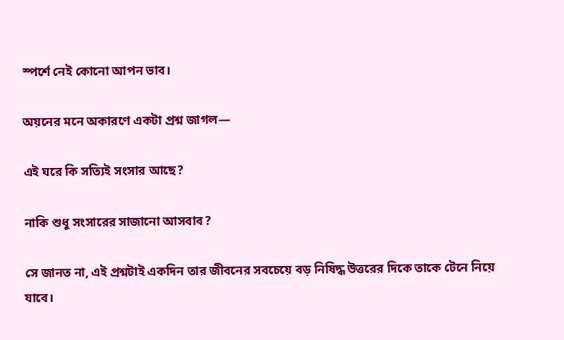স্পর্শে নেই কোনো আপন ভাব।

অয়নের মনে অকারণে একটা প্রশ্ন জাগল—

এই ঘরে কি সত্যিই সংসার আছে?

নাকি শুধু সংসারের সাজানো আসবাব?

সে জানত না, এই প্রশ্নটাই একদিন তার জীবনের সবচেয়ে বড় নিষিদ্ধ উত্তরের দিকে তাকে টেনে নিয়ে যাবে।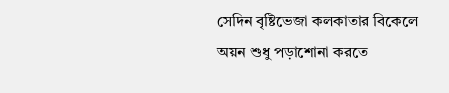সেদিন বৃষ্টিভেজা কলকাতার বিকেলে অয়ন শুধু পড়াশোনা করতে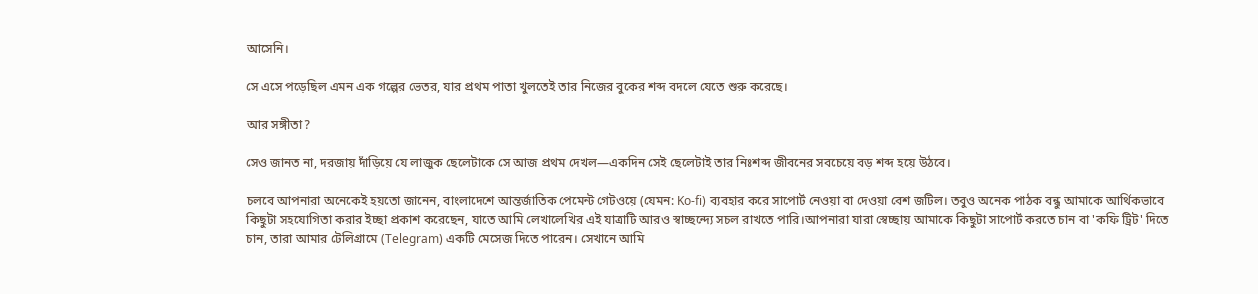আসেনি।

সে এসে পড়েছিল এমন এক গল্পের ভেতর, যার প্রথম পাতা খুলতেই তার নিজের বুকের শব্দ বদলে যেতে শুরু করেছে।

আর সঙ্গীতা?

সেও জানত না, দরজায় দাঁড়িয়ে যে লাজুক ছেলেটাকে সে আজ প্রথম দেখল—একদিন সেই ছেলেটাই তার নিঃশব্দ জীবনের সবচেয়ে বড় শব্দ হয়ে উঠবে।

চলবে আপনারা অনেকেই হয়তো জানেন, বাংলাদেশে আন্তর্জাতিক পেমেন্ট গেটওয়ে (যেমন: Ko-fi) ব্যবহার করে সাপোর্ট নেওয়া বা দেওয়া বেশ জটিল। তবুও অনেক পাঠক বন্ধু আমাকে আর্থিকভাবে কিছুটা সহযোগিতা করার ইচ্ছা প্রকাশ করেছেন, যাতে আমি লেখালেখির এই যাত্রাটি আরও স্বাচ্ছন্দ্যে সচল রাখতে পারি।আপনারা যারা স্বেচ্ছায় আমাকে কিছুটা সাপোর্ট করতে চান বা 'কফি ট্রিট' দিতে চান, তারা আমার টেলিগ্রামে (Telegram) একটি মেসেজ দিতে পারেন। সেখানে আমি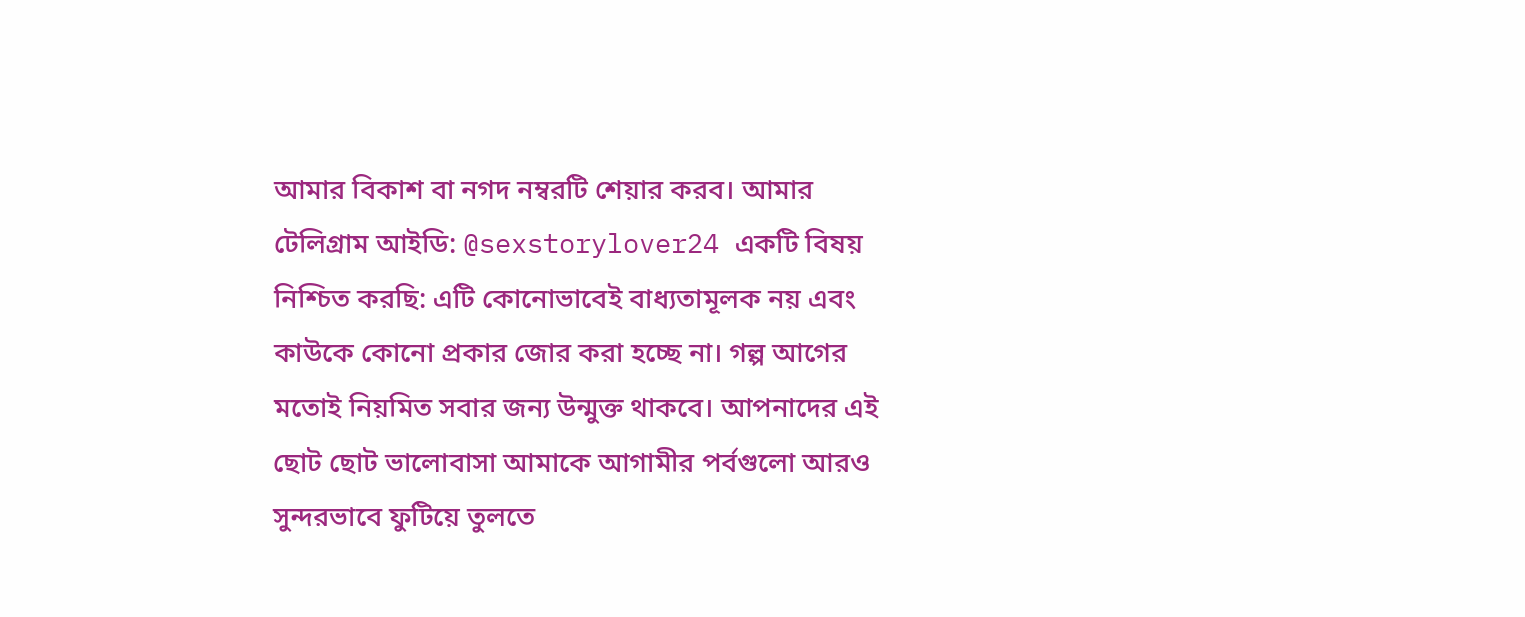আমার বিকাশ বা নগদ নম্বরটি শেয়ার করব। আমার টেলিগ্রাম আইডি: @sexstorylover24 একটি বিষয় নিশ্চিত করছি: এটি কোনোভাবেই বাধ্যতামূলক নয় এবং কাউকে কোনো প্রকার জোর করা হচ্ছে না। গল্প আগের মতোই নিয়মিত সবার জন্য উন্মুক্ত থাকবে। আপনাদের এই ছোট ছোট ভালোবাসা আমাকে আগামীর পর্বগুলো আরও সুন্দরভাবে ফুটিয়ে তুলতে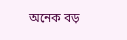অনেক বড়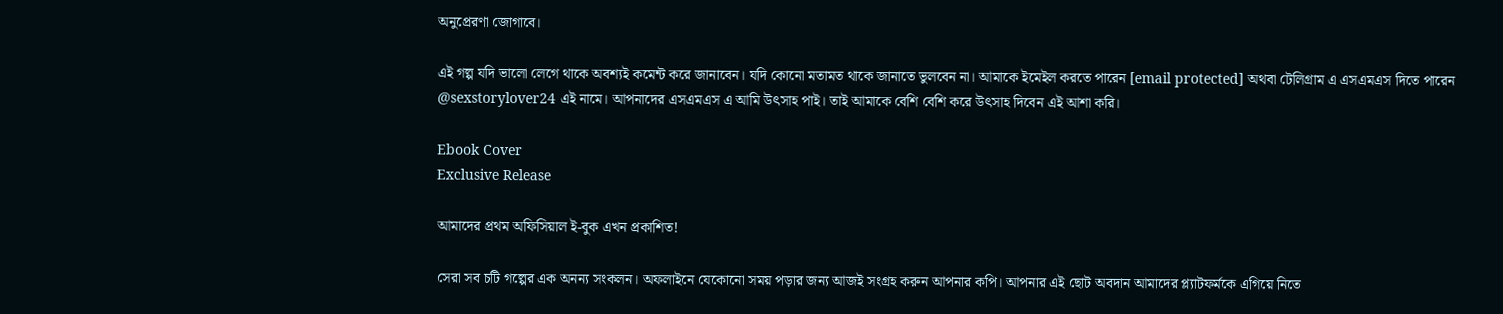অনুপ্রেরণা জোগাবে।

এই গল্প যদি ভালো লেগে থাকে অবশ্যই কমেন্ট করে জানাবেন। যদি কোনো মতামত থাকে জানাতে ভুলবেন না। আমাকে ইমেইল করতে পারেন [email protected] অথবা টেলিগ্রাম এ এসএমএস দিতে পারেন @sexstorylover24 এই নামে। আপনাদের এসএমএস এ আমি উৎসাহ পাই। তাই আমাকে বেশি বেশি করে উৎসাহ দিবেন এই আশা করি।

Ebook Cover
Exclusive Release

আমাদের প্রথম অফিসিয়াল ই-বুক এখন প্রকাশিত!

সেরা সব চটি গল্পের এক অনন্য সংকলন। অফলাইনে যেকোনো সময় পড়ার জন্য আজই সংগ্রহ করুন আপনার কপি। আপনার এই ছোট অবদান আমাদের প্ল্যাটফর্মকে এগিয়ে নিতে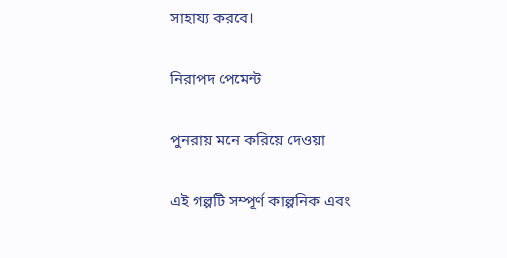সাহায্য করবে।

নিরাপদ পেমেন্ট

পুনরায় মনে করিয়ে দেওয়া

এই গল্পটি সম্পূর্ণ কাল্পনিক এবং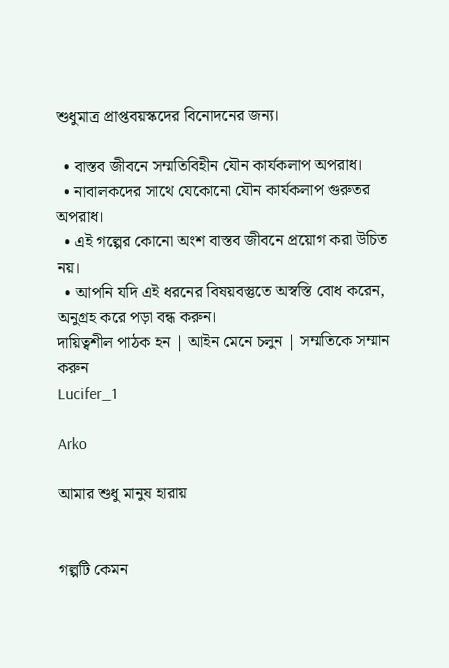শুধুমাত্র প্রাপ্তবয়স্কদের বিনোদনের জন্য।

  • বাস্তব জীবনে সম্মতিবিহীন যৌন কার্যকলাপ অপরাধ।
  • নাবালকদের সাথে যেকোনো যৌন কার্যকলাপ গুরুতর অপরাধ।
  • এই গল্পের কোনো অংশ বাস্তব জীবনে প্রয়োগ করা উচিত নয়।
  • আপনি যদি এই ধরনের বিষয়বস্তুতে অস্বস্তি বোধ করেন, অনুগ্রহ করে পড়া বন্ধ করুন।
দায়িত্বশীল পাঠক হন | আইন মেনে চলুন | সম্মতিকে সম্মান করুন
Lucifer_1

Arko

আমার শুধু মানুষ হারায়


গল্পটি কেমন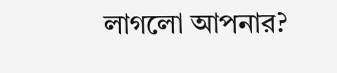লাগলো আপনার?